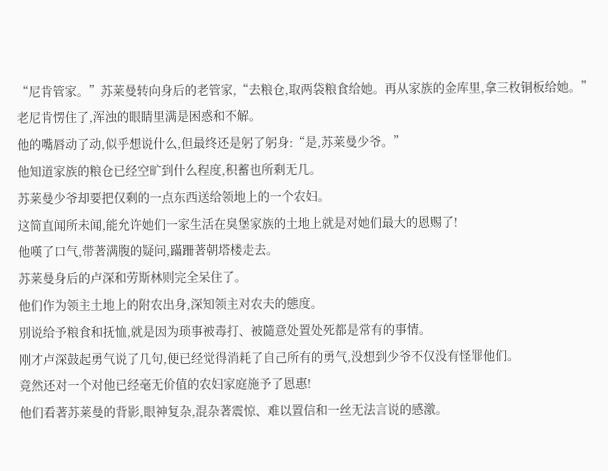“尼肯管家。”苏莱曼转向身后的老管家,“去粮仓,取两袋粮食给她。再从家族的金库里,拿三枚铜板给她。”
老尼肯愣住了,浑浊的眼睛里满是困惑和不解。
他的嘴唇动了动,似乎想说什么,但最终还是躬了躬身:“是,苏莱曼少爷。”
他知道家族的粮仓已经空旷到什么程度,积蓄也所剩无几。
苏莱曼少爷却要把仅剩的一点东西送给领地上的一个农妇。
这简直闻所未闻,能允许她们一家生活在臭堡家族的土地上就是对她们最大的恩赐了!
他嘆了口气,带著满腹的疑问,蹣跚著朝塔楼走去。
苏莱曼身后的卢深和劳斯林则完全呆住了。
他们作为领主土地上的附农出身,深知领主对农夫的態度。
別说给予粮食和抚恤,就是因为琐事被毒打、被隨意处置处死都是常有的事情。
刚才卢深鼓起勇气说了几句,便已经觉得消耗了自己所有的勇气,没想到少爷不仅没有怪罪他们。
竟然还对一个对他已经毫无价值的农妇家庭施予了恩惠!
他们看著苏莱曼的背影,眼神复杂,混杂著震惊、难以置信和一丝无法言说的感激。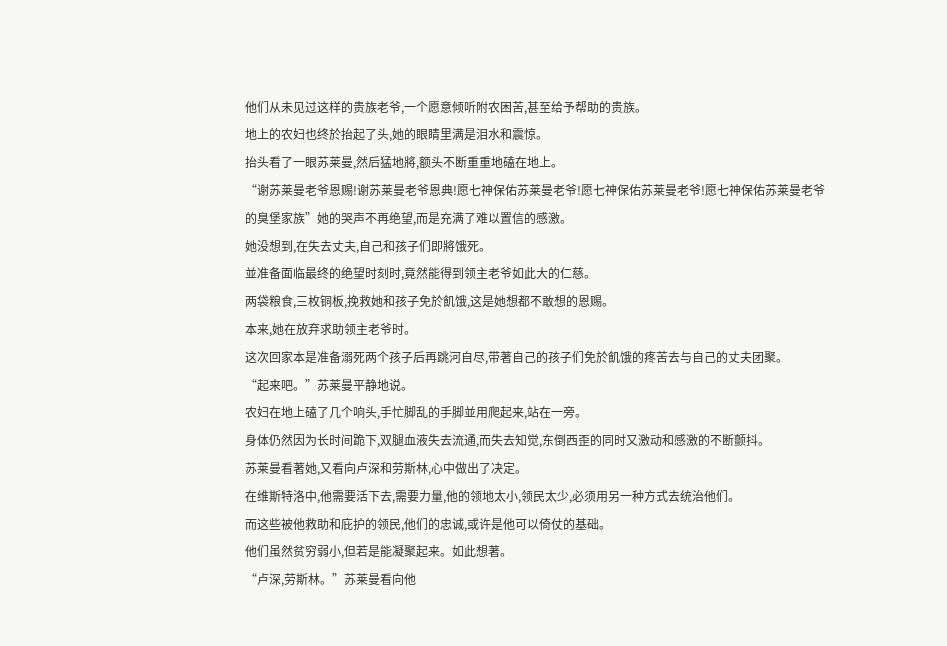他们从未见过这样的贵族老爷,一个愿意倾听附农困苦,甚至给予帮助的贵族。
地上的农妇也终於抬起了头,她的眼睛里满是泪水和震惊。
抬头看了一眼苏莱曼,然后猛地將,额头不断重重地磕在地上。
“谢苏莱曼老爷恩赐!谢苏莱曼老爷恩典!愿七神保佑苏莱曼老爷!愿七神保佑苏莱曼老爷!愿七神保佑苏莱曼老爷的臭堡家族”她的哭声不再绝望,而是充满了难以置信的感激。
她没想到,在失去丈夫,自己和孩子们即將饿死。
並准备面临最终的绝望时刻时,竟然能得到领主老爷如此大的仁慈。
两袋粮食,三枚铜板,挽救她和孩子免於飢饿,这是她想都不敢想的恩赐。
本来,她在放弃求助领主老爷时。
这次回家本是准备溺死两个孩子后再跳河自尽,带著自己的孩子们免於飢饿的疼苦去与自己的丈夫团聚。
“起来吧。”苏莱曼平静地说。
农妇在地上磕了几个响头,手忙脚乱的手脚並用爬起来,站在一旁。
身体仍然因为长时间跪下,双腿血液失去流通,而失去知觉,东倒西歪的同时又激动和感激的不断颤抖。
苏莱曼看著她,又看向卢深和劳斯林,心中做出了决定。
在维斯特洛中,他需要活下去,需要力量,他的领地太小,领民太少,必须用另一种方式去统治他们。
而这些被他救助和庇护的领民,他们的忠诚,或许是他可以倚仗的基础。
他们虽然贫穷弱小,但若是能凝聚起来。如此想著。
“卢深,劳斯林。”苏莱曼看向他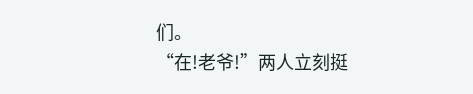们。
“在!老爷!”两人立刻挺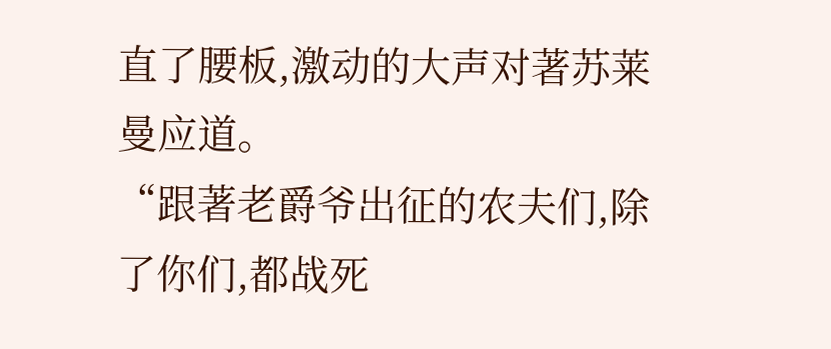直了腰板,激动的大声对著苏莱曼应道。
“跟著老爵爷出征的农夫们,除了你们,都战死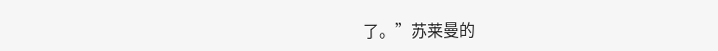了。”苏莱曼的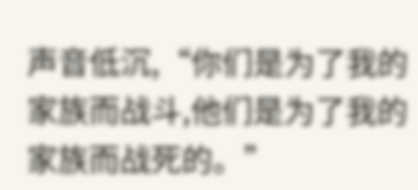声音低沉,“你们是为了我的家族而战斗,他们是为了我的家族而战死的。”